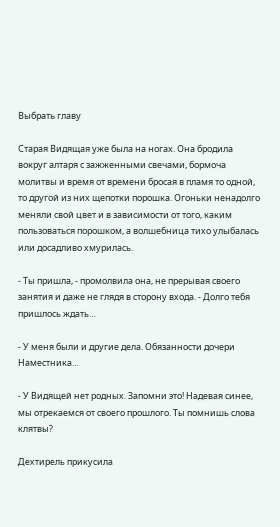Выбрать главу

Старая Видящая уже была на ногах. Она бродила вокруг алтаря с зажженными свечами, бормоча молитвы и время от времени бросая в пламя то одной, то другой из них щепотки порошка. Огоньки ненадолго меняли свой цвет и в зависимости от того, каким пользоваться порошком, а волшебница тихо улыбалась или досадливо хмурилась.

- Ты пришла, - промолвила она, не прерывая своего занятия и даже не глядя в сторону входа. - Долго тебя пришлось ждать…

- У меня были и другие дела. Обязанности дочери Наместника…

- У Видящей нет родных. Запомни это! Надевая синее, мы отрекаемся от своего прошлого. Ты помнишь слова клятвы?

Дехтирель прикусила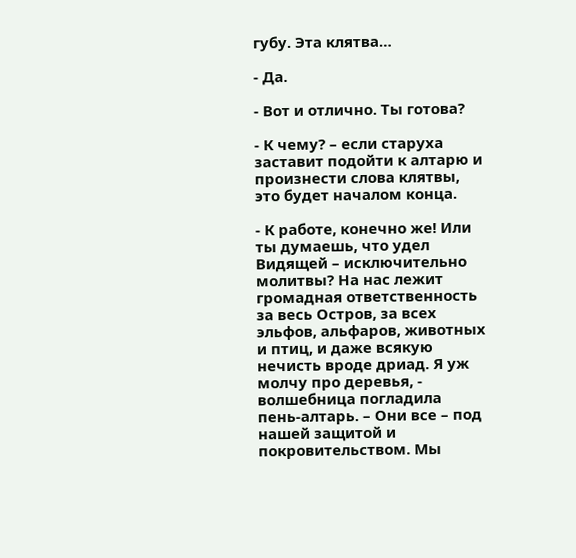губу. Эта клятва…

- Да.

- Вот и отлично. Ты готова?

- К чему? – если старуха заставит подойти к алтарю и произнести слова клятвы, это будет началом конца.

- К работе, конечно же! Или ты думаешь, что удел Видящей – исключительно молитвы? На нас лежит громадная ответственность за весь Остров, за всех эльфов, альфаров, животных и птиц, и даже всякую нечисть вроде дриад. Я уж молчу про деревья, - волшебница погладила пень-алтарь. – Они все – под нашей защитой и покровительством. Мы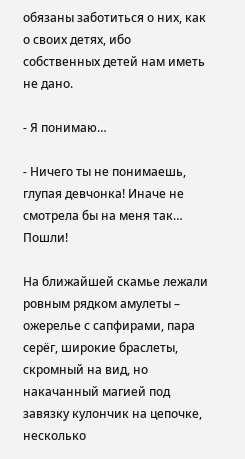обязаны заботиться о них, как о своих детях, ибо собственных детей нам иметь не дано.

- Я понимаю…

- Ничего ты не понимаешь, глупая девчонка! Иначе не смотрела бы на меня так… Пошли!

На ближайшей скамье лежали ровным рядком амулеты – ожерелье с сапфирами, пара серёг, широкие браслеты, скромный на вид, но накачанный магией под завязку кулончик на цепочке, несколько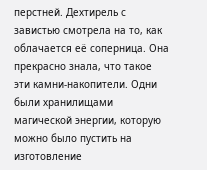перстней. Дехтирель с завистью смотрела на то, как облачается её соперница. Она прекрасно знала, что такое эти камни-накопители. Одни были хранилищами магической энергии, которую можно было пустить на изготовление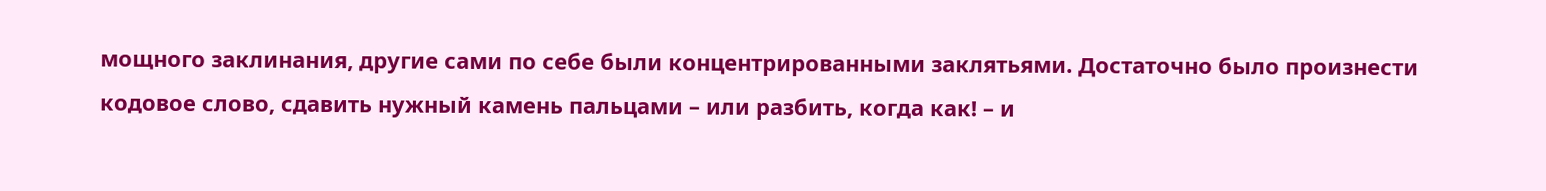мощного заклинания, другие сами по себе были концентрированными заклятьями. Достаточно было произнести кодовое слово, сдавить нужный камень пальцами – или разбить, когда как! – и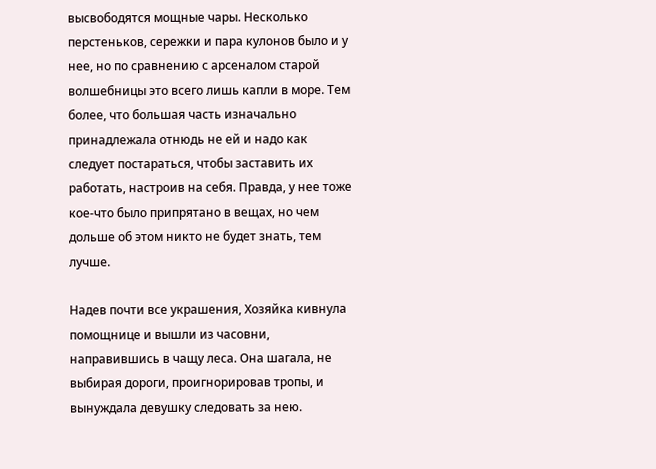высвободятся мощные чары. Несколько перстеньков, сережки и пара кулонов было и у нее, но по сравнению с арсеналом старой волшебницы это всего лишь капли в море. Тем более, что большая часть изначально принадлежала отнюдь не ей и надо как следует постараться, чтобы заставить их работать, настроив на себя. Правда, у нее тоже кое-что было припрятано в вещах, но чем дольше об этом никто не будет знать, тем лучше.

Надев почти все украшения, Хозяйка кивнула помощнице и вышли из часовни, направившись в чащу леса. Она шагала, не выбирая дороги, проигнорировав тропы, и вынуждала девушку следовать за нею.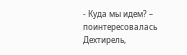- Куда мы идем? – поинтересовалась Дехтирель,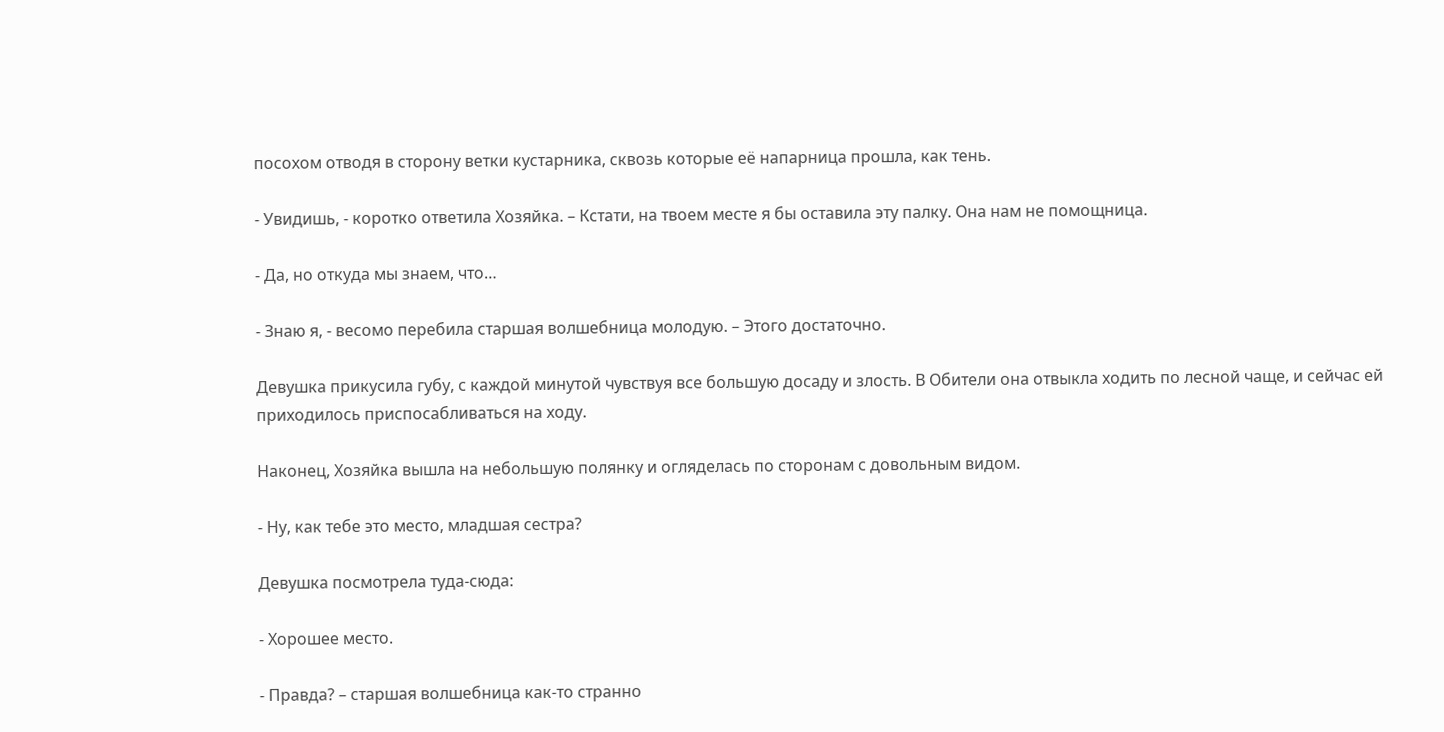посохом отводя в сторону ветки кустарника, сквозь которые её напарница прошла, как тень.

- Увидишь, - коротко ответила Хозяйка. – Кстати, на твоем месте я бы оставила эту палку. Она нам не помощница.

- Да, но откуда мы знаем, что…

- Знаю я, - весомо перебила старшая волшебница молодую. – Этого достаточно.

Девушка прикусила губу, с каждой минутой чувствуя все большую досаду и злость. В Обители она отвыкла ходить по лесной чаще, и сейчас ей приходилось приспосабливаться на ходу.

Наконец, Хозяйка вышла на небольшую полянку и огляделась по сторонам с довольным видом.

- Ну, как тебе это место, младшая сестра?

Девушка посмотрела туда-сюда:

- Хорошее место.

- Правда? – старшая волшебница как-то странно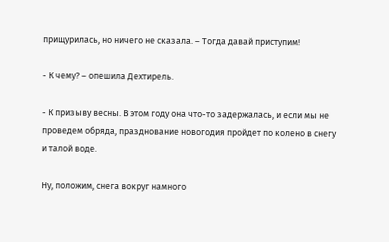прищурилась, но ничего не сказала. – Тогда давай приступим!

- К чему? – опешила Дехтирель.

- К призыву весны. В этом году она что-то задержалась, и если мы не проведем обряда, празднование новогодия пройдет по колено в снегу и талой воде.

Ну, положим, снега вокруг намного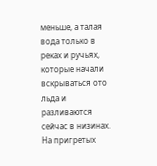меньше, а талая вода только в реках и ручьях, которые начали вскрываться ото льда и разливаются сейчас в низинах. На пригретых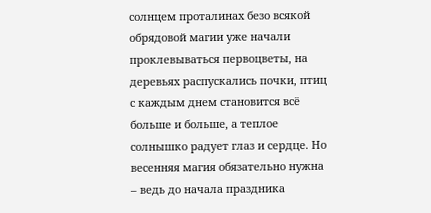солнцем проталинах безо всякой обрядовой магии уже начали проклевываться первоцветы, на деревьях распускались почки, птиц с каждым днем становится всё больше и больше, а теплое солнышко радует глаз и сердце. Но весенняя магия обязательно нужна – ведь до начала праздника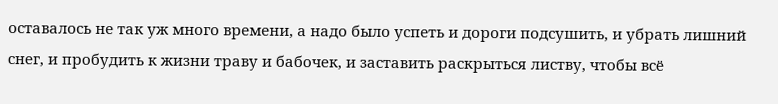оставалось не так уж много времени, а надо было успеть и дороги подсушить, и убрать лишний снег, и пробудить к жизни траву и бабочек, и заставить раскрыться листву, чтобы всё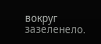вокруг зазеленело.